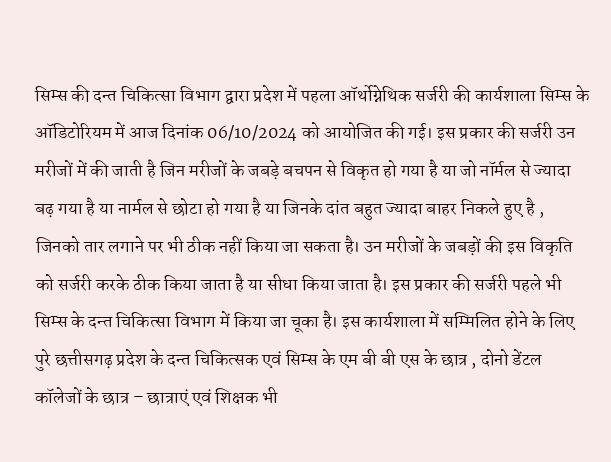सिम्स की दन्त चिकित्सा विभाग द्वारा प्रदेश में पहला ऑर्थोग्नेथिक सर्जरी की कार्यशाला सिम्स के ऑडिटोरियम में आज दिनांक 06/10/2024 को आयोजित की गई। इस प्रकार की सर्जरी उन मरीजों में की जाती है जिन मरीजों के जबड़े बचपन से विकृत हो गया है या जो नॉर्मल से ज्यादा बढ़ गया है या नार्मल से छोटा हो गया है या जिनके दांत बहुत ज्यादा बाहर निकले हुए है , जिनको तार लगाने पर भी ठीक नहीं किया जा सकता है। उन मरीजों के जबड़ों की इस विकृति को सर्जरी करके ठीक किया जाता है या सीधा किया जाता है। इस प्रकार की सर्जरी पहले भी सिम्स के दन्त चिकित्सा विभाग में किया जा चूका है। इस कार्यशाला में सम्मिलित होने के लिए पुरे छत्तीसगढ़ प्रदेश के दन्त चिकित्सक एवं सिम्स के एम बी बी एस के छात्र , दोनो डेंटल कॉलेजों के छात्र – छात्राएं एवं शिक्षक भी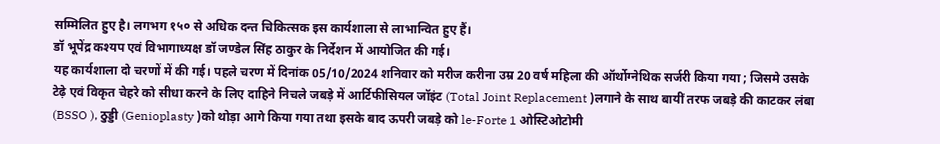सम्मिलित हुए है। लगभग १५० से अधिक दन्त चिकित्सक इस कार्यशाला से लाभान्वित हुए हैं।
डॉ भूपेंद्र कश्यप एवं विभागाध्यक्ष डॉ जण्डेल सिंह ठाकुर के निर्देशन में आयोजित की गई।
यह कार्यशाला दो चरणों में की गई। पहले चरण में दिनांक 05/10/2024 शनिवार को मरीज करीना उम्र 20 वर्ष महिला की ऑर्थोग्नेथिक सर्जरी किया गया ; जिसमे उसके टेढ़े एवं विकृत चेहरे को सीधा करने के लिए दाहिने निचले जबड़े में आर्टिफीसियल जॉइंट (Total Joint Replacement )लगाने के साथ बायीं तरफ जबड़े की काटकर लंबा (BSSO ), ठुड्डी (Genioplasty )को थोड़ा आगे किया गया तथा इसके बाद ऊपरी जबड़े को le-Forte 1 ओस्टिओटोमी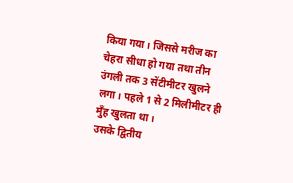किया गया। जिससे मरीज का चेहरा सीधा हो गया तथा तीन उंगली तक 3 सेंटीमीटर खुलने लगा। पहले 1 से 2 मिलीमीटर ही मुँह खुलता था।
उसके द्वितीय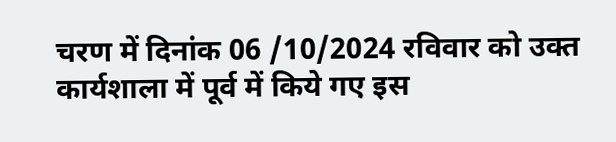चरण में दिनांक 06 /10/2024 रविवार को उक्त कार्यशाला में पूर्व में किये गए इस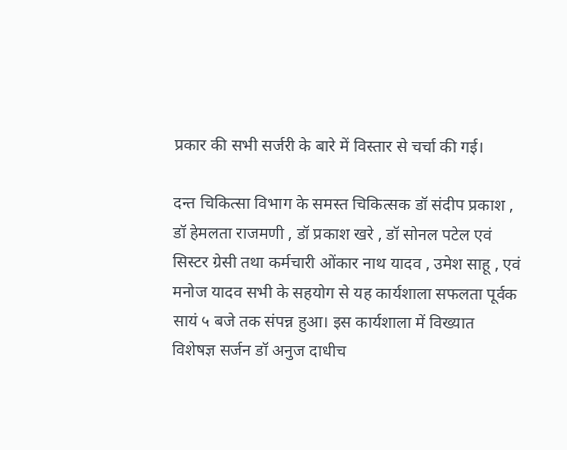प्रकार की सभी सर्जरी के बारे में विस्तार से चर्चा की गई।

दन्त चिकित्सा विभाग के समस्त चिकित्सक डॉ संदीप प्रकाश , डॉ हेमलता राजमणी , डॉ प्रकाश खरे , डॉ सोनल पटेल एवं सिस्टर ग्रेसी तथा कर्मचारी ओंकार नाथ यादव , उमेश साहू , एवं मनोज यादव सभी के सहयोग से यह कार्यशाला सफलता पूर्वक सायं ५ बजे तक संपन्न हुआ। इस कार्यशाला में विख्यात विशेषज्ञ सर्जन डॉ अनुज दाधीच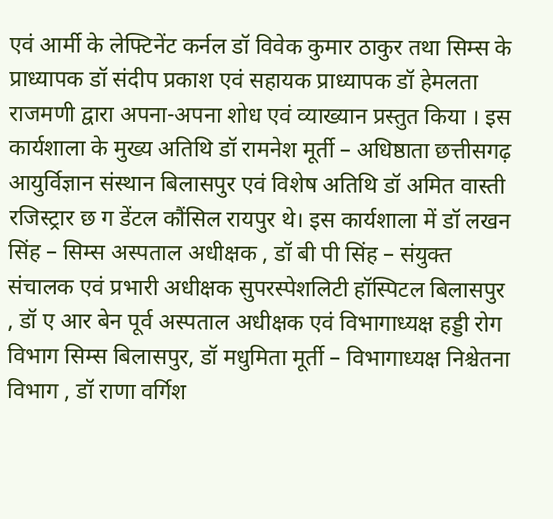एवं आर्मी के लेफ्टिनेंट कर्नल डॉ विवेक कुमार ठाकुर तथा सिम्स के प्राध्यापक डॉ संदीप प्रकाश एवं सहायक प्राध्यापक डॉ हेमलता राजमणी द्वारा अपना-अपना शोध एवं व्याख्यान प्रस्तुत किया । इस कार्यशाला के मुख्य अतिथि डॉ रामनेश मूर्ती – अधिष्ठाता छत्तीसगढ़ आयुर्विज्ञान संस्थान बिलासपुर एवं विशेष अतिथि डॉ अमित वास्ती रजिस्ट्रार छ ग डेंटल कौंसिल रायपुर थे। इस कार्यशाला में डॉ लखन सिंह – सिम्स अस्पताल अधीक्षक , डॉ बी पी सिंह – संयुक्त संचालक एवं प्रभारी अधीक्षक सुपरस्पेशलिटी हॉस्पिटल बिलासपुर , डॉ ए आर बेन पूर्व अस्पताल अधीक्षक एवं विभागाध्यक्ष हड्डी रोग विभाग सिम्स बिलासपुर, डॉ मधुमिता मूर्ती – विभागाध्यक्ष निश्चेतना विभाग , डॉ राणा वर्गिश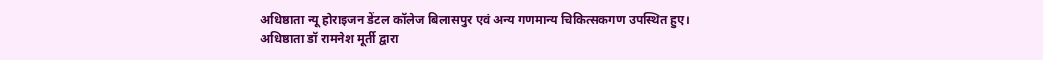अधिष्ठाता न्यू होराइजन डेंटल कॉलेज बिलासपुर एवं अन्य गणमान्य चिकित्सकगण उपस्थित हुए।
अधिष्ठाता डॉ रामनेश मूर्ती द्वारा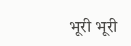भूरी भूरी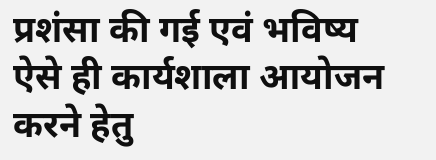प्रशंसा की गई एवं भविष्य ऐसे ही कार्यशाला आयोजन करने हेतु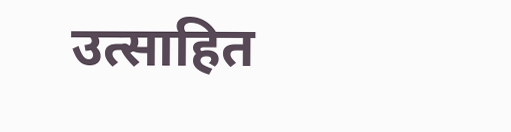उत्साहित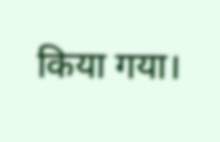किया गया।